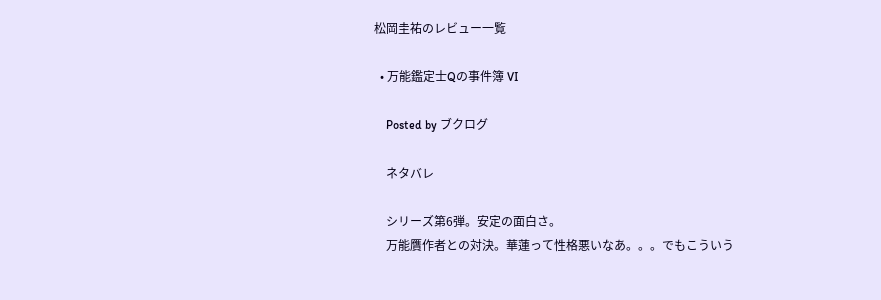松岡圭祐のレビュー一覧

  • 万能鑑定士Qの事件簿 VI

    Posted by ブクログ

    ネタバレ

    シリーズ第6弾。安定の面白さ。
    万能贋作者との対決。華蓮って性格悪いなあ。。。でもこういう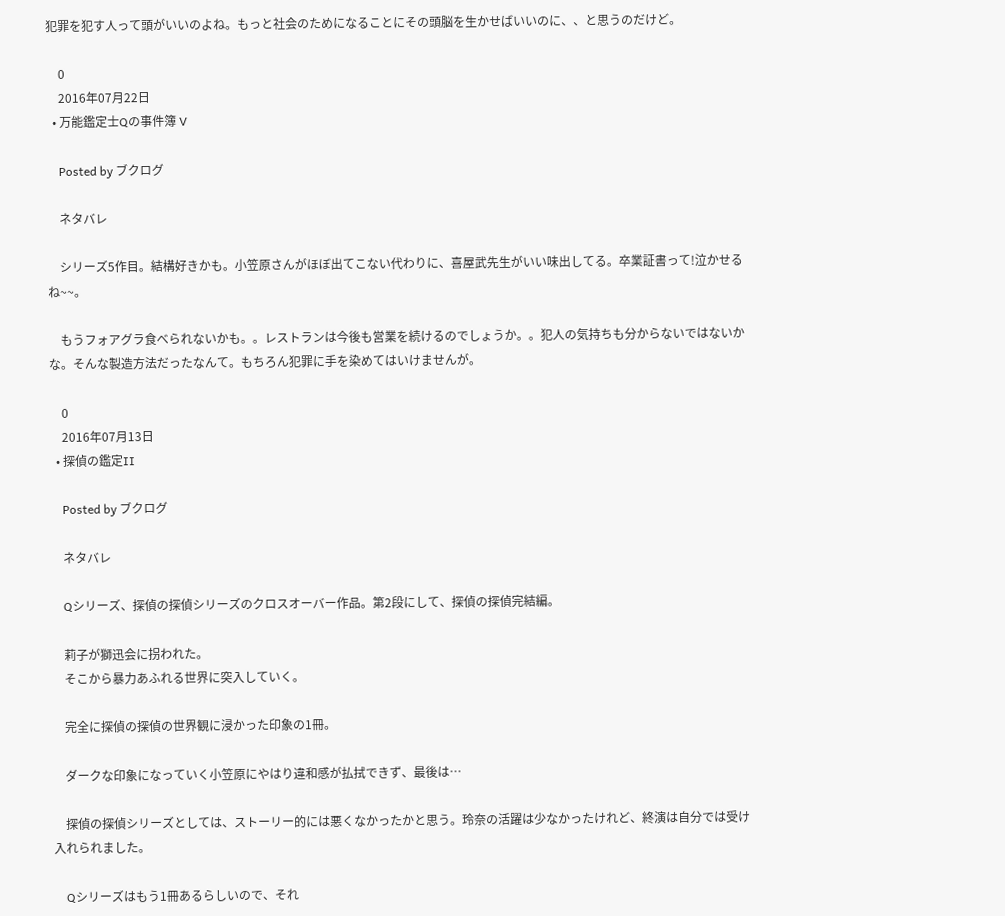犯罪を犯す人って頭がいいのよね。もっと社会のためになることにその頭脳を生かせばいいのに、、と思うのだけど。

    0
    2016年07月22日
  • 万能鑑定士Qの事件簿 V

    Posted by ブクログ

    ネタバレ

    シリーズ5作目。結構好きかも。小笠原さんがほぼ出てこない代わりに、喜屋武先生がいい味出してる。卒業証書って!泣かせるね~~。

    もうフォアグラ食べられないかも。。レストランは今後も営業を続けるのでしょうか。。犯人の気持ちも分からないではないかな。そんな製造方法だったなんて。もちろん犯罪に手を染めてはいけませんが。

    0
    2016年07月13日
  • 探偵の鑑定II

    Posted by ブクログ

    ネタバレ

    Qシリーズ、探偵の探偵シリーズのクロスオーバー作品。第2段にして、探偵の探偵完結編。

    莉子が獅迅会に拐われた。
    そこから暴力あふれる世界に突入していく。

    完全に探偵の探偵の世界観に浸かった印象の1冊。

    ダークな印象になっていく小笠原にやはり違和感が払拭できず、最後は…

    探偵の探偵シリーズとしては、ストーリー的には悪くなかったかと思う。玲奈の活躍は少なかったけれど、終演は自分では受け入れられました。

    Qシリーズはもう1冊あるらしいので、それ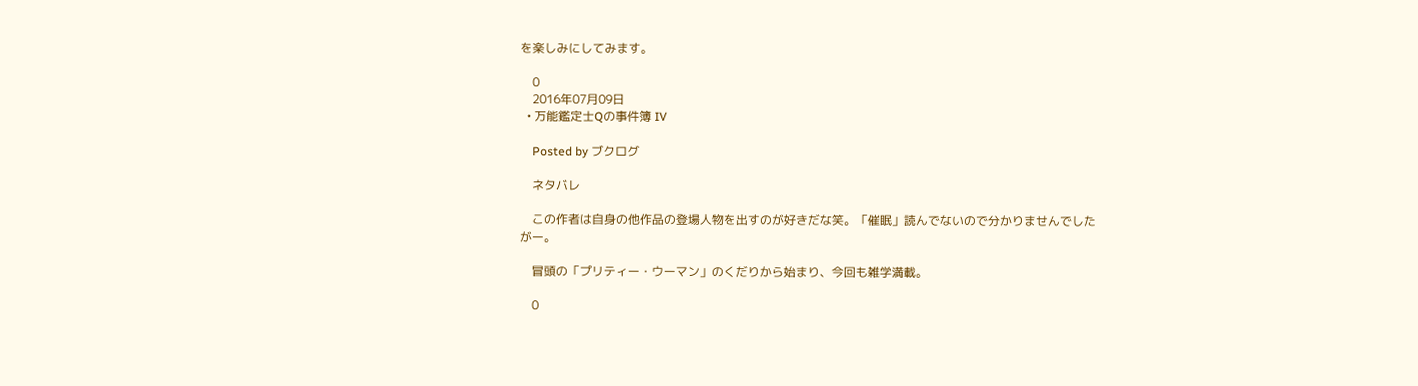を楽しみにしてみます。

    0
    2016年07月09日
  • 万能鑑定士Qの事件簿 IV

    Posted by ブクログ

    ネタバレ

    この作者は自身の他作品の登場人物を出すのが好きだな笑。「催眠」読んでないので分かりませんでしたがー。

    冒頭の「プリティー・ウーマン」のくだりから始まり、今回も雑学満載。

    0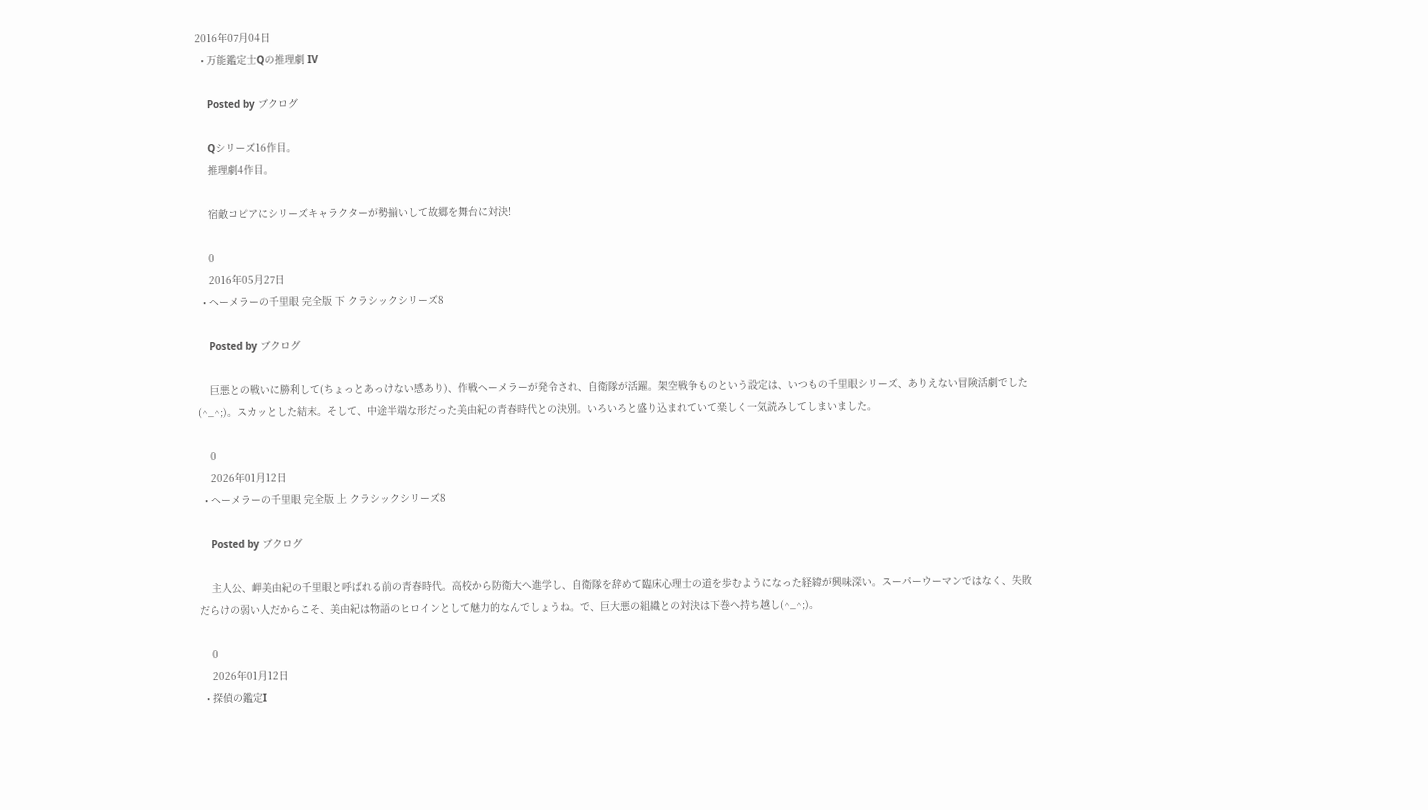2016年07月04日
  • 万能鑑定士Qの推理劇 IV

    Posted by ブクログ

    Qシリーズ16作目。
    推理劇4作目。

    宿敵コピアにシリーズキャラクターが勢揃いして故郷を舞台に対決!

    0
    2016年05月27日
  • ヘーメラーの千里眼 完全版 下 クラシックシリーズ8

    Posted by ブクログ

    巨悪との戦いに勝利して(ちょっとあっけない感あり)、作戦ヘーメラーが発令され、自衛隊が活躍。架空戦争ものという設定は、いつもの千里眼シリーズ、ありえない冒険活劇でした(^_^;)。スカッとした結末。そして、中途半端な形だった美由紀の青春時代との決別。いろいろと盛り込まれていて楽しく一気読みしてしまいました。

    0
    2026年01月12日
  • ヘーメラーの千里眼 完全版 上 クラシックシリーズ8

    Posted by ブクログ

    主人公、岬美由紀の千里眼と呼ばれる前の青春時代。高校から防衛大へ進学し、自衛隊を辞めて臨床心理士の道を歩むようになった経緯が興味深い。スーパーウーマンではなく、失敗だらけの弱い人だからこそ、美由紀は物語のヒロインとして魅力的なんでしょうね。で、巨大悪の組織との対決は下巻へ持ち越し(^_^;)。

    0
    2026年01月12日
  • 探偵の鑑定I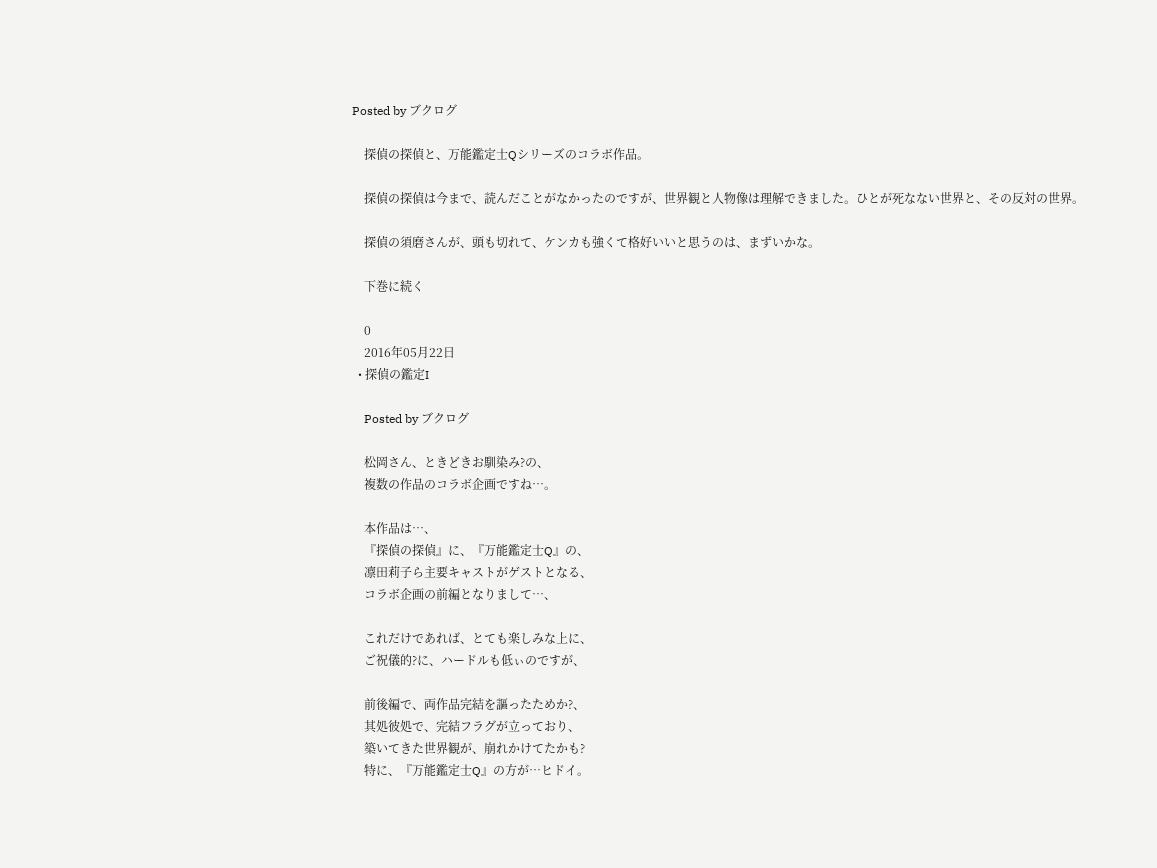Posted by ブクログ

    探偵の探偵と、万能鑑定士Qシリーズのコラボ作品。

    探偵の探偵は今まで、読んだことがなかったのですが、世界観と人物像は理解できました。ひとが死なない世界と、その反対の世界。

    探偵の須磨さんが、頭も切れて、ケンカも強くて格好いいと思うのは、まずいかな。

    下巻に続く

    0
    2016年05月22日
  • 探偵の鑑定I

    Posted by ブクログ

    松岡さん、ときどきお馴染み?の、
    複数の作品のコラボ企画ですね…。

    本作品は…、
    『探偵の探偵』に、『万能鑑定士Q』の、
    凛田莉子ら主要キャストがゲストとなる、
    コラボ企画の前編となりまして…、

    これだけであれば、とても楽しみな上に、
    ご祝儀的?に、ハードルも低ぃのですが、

    前後編で、両作品完結を謳ったためか?、
    其処彼処で、完結フラグが立っており、
    築いてきた世界観が、崩れかけてたかも?
    特に、『万能鑑定士Q』の方が…ヒドイ。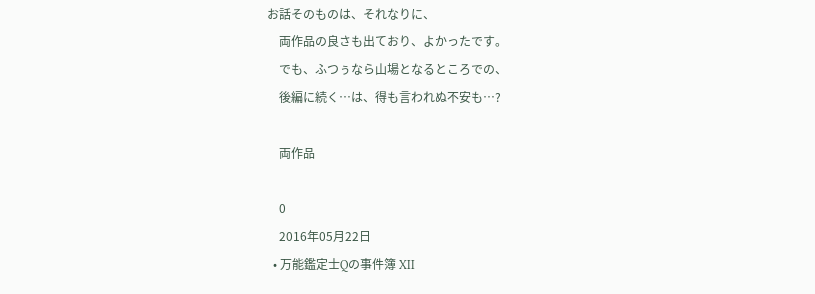お話そのものは、それなりに、
    両作品の良さも出ており、よかったです。
    でも、ふつぅなら山場となるところでの、
    後編に続く…は、得も言われぬ不安も…?

    両作品

    0
    2016年05月22日
  • 万能鑑定士Qの事件簿 XII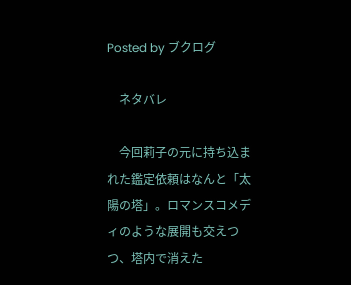Posted by ブクログ

    ネタバレ

    今回莉子の元に持ち込まれた鑑定依頼はなんと「太陽の塔」。ロマンスコメディのような展開も交えつつ、塔内で消えた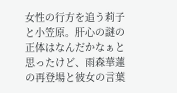女性の行方を追う莉子と小笠原。肝心の謎の正体はなんだかなぁと思ったけど、雨森華蓮の再登場と彼女の言葉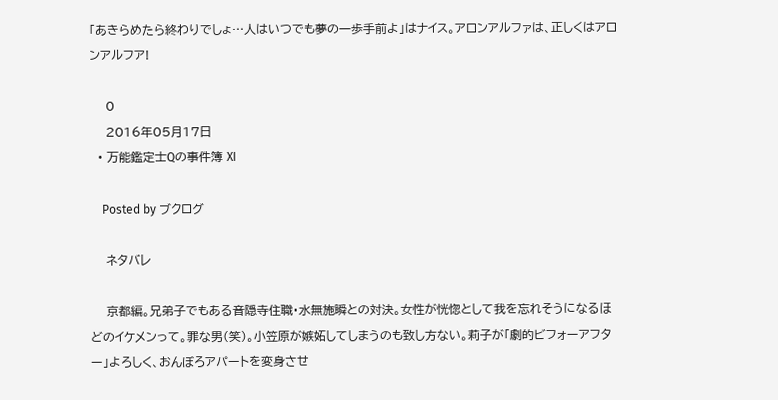「あきらめたら終わりでしょ…人はいつでも夢の一歩手前よ」はナイス。アロンアルファは、正しくはアロンアルフア!

    0
    2016年05月17日
  • 万能鑑定士Qの事件簿 XI

    Posted by ブクログ

    ネタバレ

    京都編。兄弟子でもある音隠寺住職・水無施瞬との対決。女性が恍惚として我を忘れそうになるほどのイケメンって。罪な男(笑)。小笠原が嫉妬してしまうのも致し方ない。莉子が「劇的ビフォーアフター」よろしく、おんぼろアパートを変身させ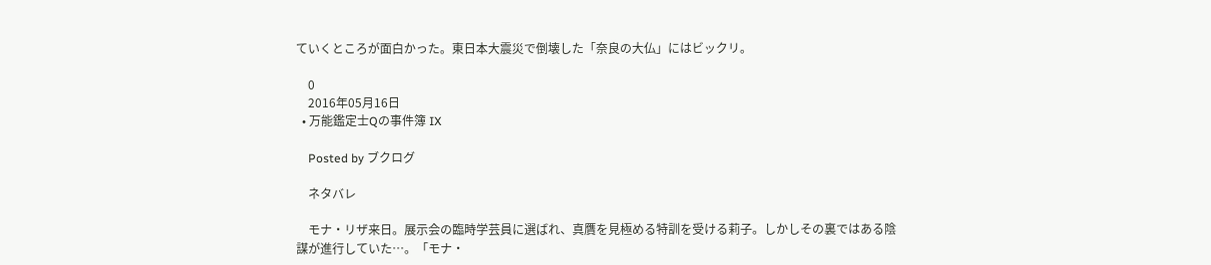ていくところが面白かった。東日本大震災で倒壊した「奈良の大仏」にはビックリ。

    0
    2016年05月16日
  • 万能鑑定士Qの事件簿 IX

    Posted by ブクログ

    ネタバレ

    モナ・リザ来日。展示会の臨時学芸員に選ばれ、真贋を見極める特訓を受ける莉子。しかしその裏ではある陰謀が進行していた…。「モナ・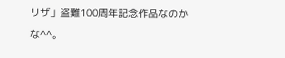リザ」盗難100周年記念作品なのかな^^。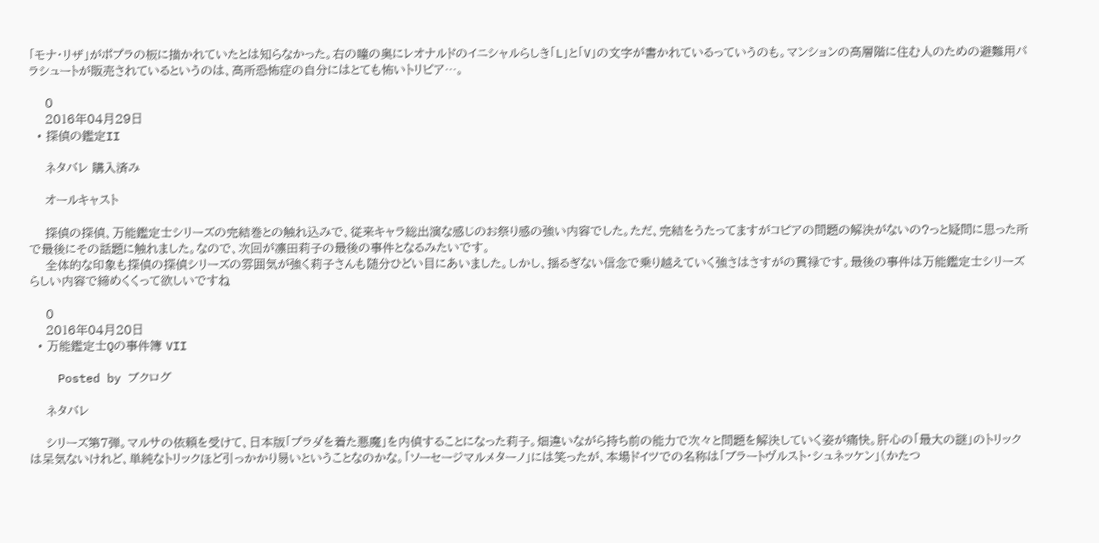「モナ・リザ」がポプラの板に描かれていたとは知らなかった。右の瞳の奥にレオナルドのイニシャルらしき「L」と「V」の文字が書かれているっていうのも。マンションの高層階に住む人のための避難用パラシュートが販売されているというのは、高所恐怖症の自分にはとても怖いトリビア…。

    0
    2016年04月29日
  • 探偵の鑑定II

    ネタバレ 購入済み

    オールキャスト

    探偵の探偵、万能鑑定士シリーズの完結巻との触れ込みで、従来キャラ総出演な感じのお祭り感の強い内容でした。ただ、完結をうたってますがコピアの問題の解決がないの?っと疑問に思った所で最後にその話題に触れました。なので、次回が凛田莉子の最後の事件となるみたいです。
    全体的な印象も探偵の探偵シリーズの雰囲気が強く莉子さんも随分ひどい目にあいました。しかし、揺るぎない信念で乗り越えていく強さはさすがの貫禄です。最後の事件は万能鑑定士シリーズらしい内容で締めくくって欲しいですね

    0
    2016年04月20日
  • 万能鑑定士Qの事件簿 VII

    Posted by ブクログ

    ネタバレ

    シリーズ第7弾。マルサの依頼を受けて、日本版「プラダを着た悪魔」を内偵することになった莉子。畑違いながら持ち前の能力で次々と問題を解決していく姿が痛快。肝心の「最大の謎」のトリックは呆気ないけれど、単純なトリックほど引っかかり易いということなのかな。「ソーセージマルメターノ」には笑ったが、本場ドイツでの名称は「ブラートヴルスト・シュネッケン」(かたつ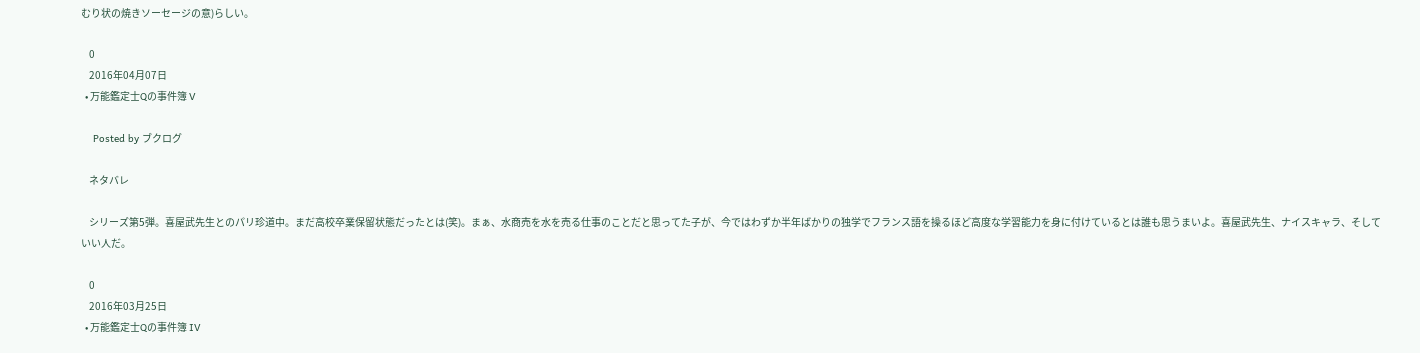むり状の焼きソーセージの意)らしい。

    0
    2016年04月07日
  • 万能鑑定士Qの事件簿 V

    Posted by ブクログ

    ネタバレ

    シリーズ第5弾。喜屋武先生とのパリ珍道中。まだ高校卒業保留状態だったとは(笑)。まぁ、水商売を水を売る仕事のことだと思ってた子が、今ではわずか半年ばかりの独学でフランス語を操るほど高度な学習能力を身に付けているとは誰も思うまいよ。喜屋武先生、ナイスキャラ、そしていい人だ。

    0
    2016年03月25日
  • 万能鑑定士Qの事件簿 IV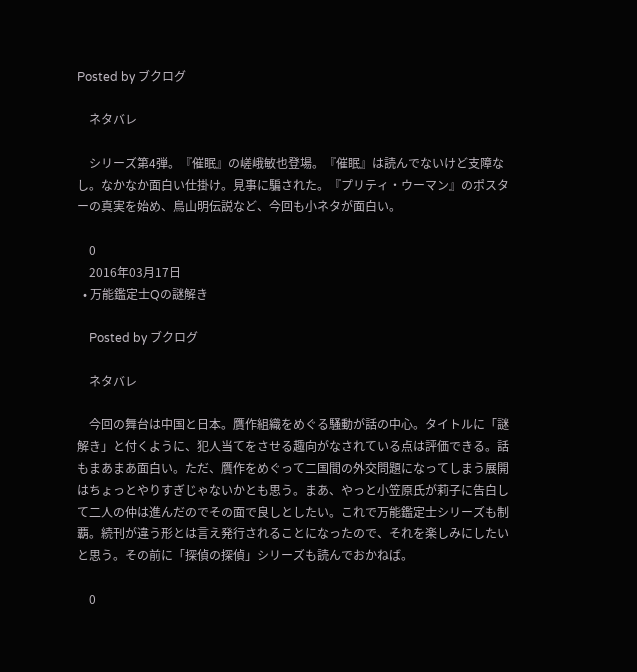Posted by ブクログ

    ネタバレ

    シリーズ第4弾。『催眠』の嵯峨敏也登場。『催眠』は読んでないけど支障なし。なかなか面白い仕掛け。見事に騙された。『プリティ・ウーマン』のポスターの真実を始め、鳥山明伝説など、今回も小ネタが面白い。

    0
    2016年03月17日
  • 万能鑑定士Qの謎解き

    Posted by ブクログ

    ネタバレ

    今回の舞台は中国と日本。贋作組織をめぐる騒動が話の中心。タイトルに「謎解き」と付くように、犯人当てをさせる趣向がなされている点は評価できる。話もまあまあ面白い。ただ、贋作をめぐって二国間の外交問題になってしまう展開はちょっとやりすぎじゃないかとも思う。まあ、やっと小笠原氏が莉子に告白して二人の仲は進んだのでその面で良しとしたい。これで万能鑑定士シリーズも制覇。続刊が違う形とは言え発行されることになったので、それを楽しみにしたいと思う。その前に「探偵の探偵」シリーズも読んでおかねば。

    0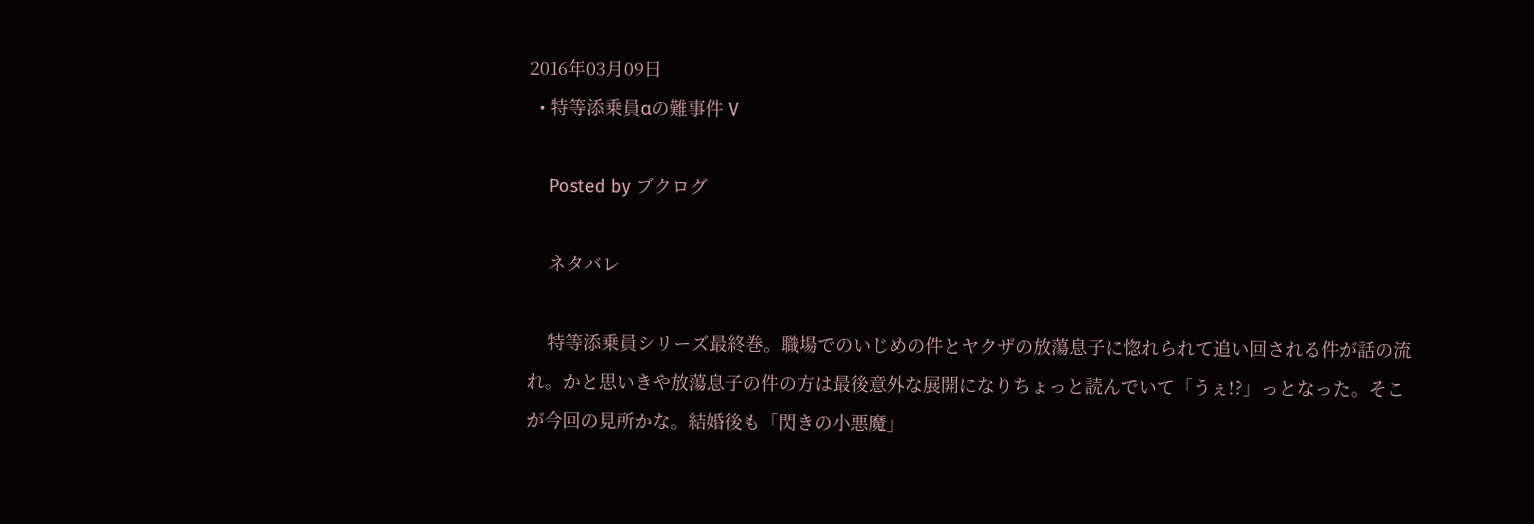2016年03月09日
  • 特等添乗員αの難事件 V

    Posted by ブクログ

    ネタバレ

    特等添乗員シリーズ最終巻。職場でのいじめの件とヤクザの放蕩息子に惚れられて追い回される件が話の流れ。かと思いきや放蕩息子の件の方は最後意外な展開になりちょっと読んでいて「うぇ!?」っとなった。そこが今回の見所かな。結婚後も「閃きの小悪魔」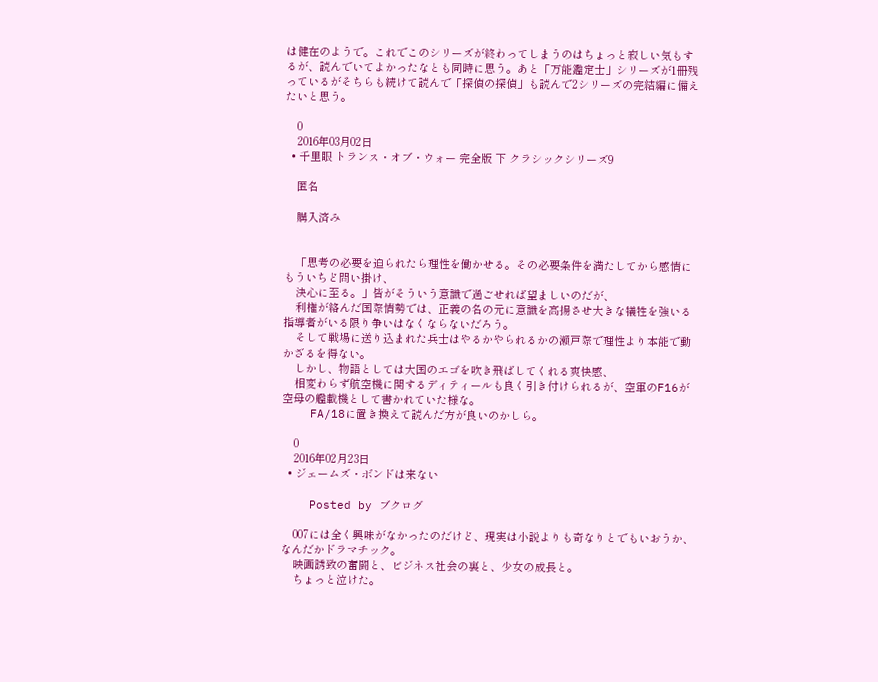は健在のようで。これでこのシリーズが終わってしまうのはちょっと寂しい気もするが、読んでいてよかったなとも同時に思う。あと「万能鑑定士」シリーズが1冊残っているがそちらも続けて読んで「探偵の探偵」も読んで2シリーズの完結編に備えたいと思う。

    0
    2016年03月02日
  • 千里眼 トランス・オブ・ウォー 完全版 下 クラシックシリーズ9

    匿名

    購入済み


    「思考の必要を迫られたら理性を働かせる。その必要条件を満たしてから感情にもういちど問い掛け、
    決心に至る。」皆がそういう意識で過ごせれば望ましいのだが、
    利権が絡んだ国際情勢では、正義の名の元に意識を高揚させ大きな犠牲を強いる指導者がいる限り争いはなくならないだろう。
    そして戦場に送り込まれた兵士はやるかやられるかの瀬戸際で理性より本能で動かざるを得ない。
    しかし、物語としては大国のエゴを吹き飛ばしてくれる爽快感、
    相変わらず航空機に関するディティールも良く引き付けられるが、空軍のF16が空母の艦載機として書かれていた様な。
    FA/18に置き換えて読んだ方が良いのかしら。

    0
    2016年02月23日
  • ジェームズ・ボンドは来ない

    Posted by ブクログ

    007には全く興味がなかったのだけど、現実は小説よりも奇なりとでもいおうか、なんだかドラマチック。
    映画誘致の奮闘と、ビジネス社会の裏と、少女の成長と。
    ちょっと泣けた。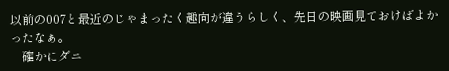以前の007と最近のじゃまったく趣向が違うらしく、先日の映画見ておけばよかったなぁ。
    確かにダニ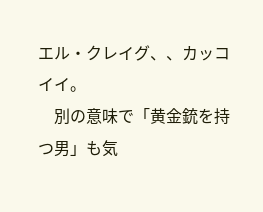エル・クレイグ、、カッコイイ。
    別の意味で「黄金銃を持つ男」も気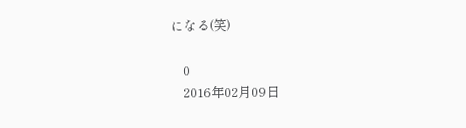になる(笑)

    0
    2016年02月09日